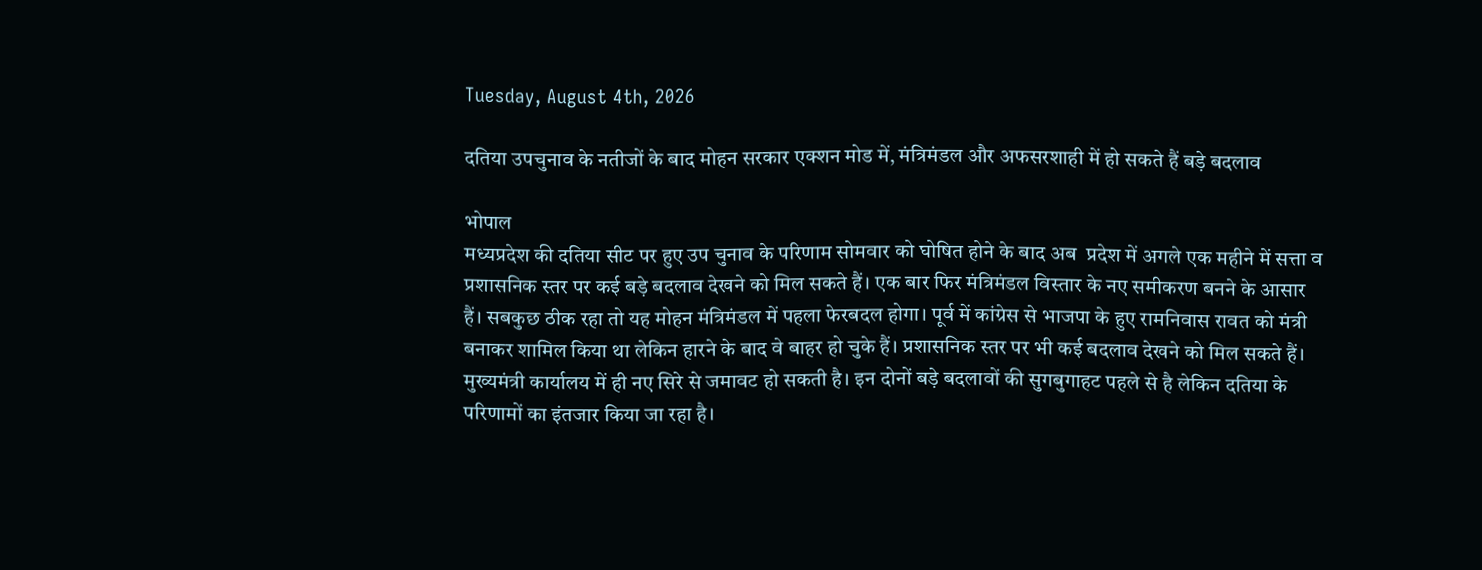Tuesday, August 4th, 2026

दतिया उपचुनाव के नतीजों के बाद मोहन सरकार एक्शन मोड में, मंत्रिमंडल और अफसरशाही में हो सकते हैं बड़े बदलाव

भोपाल
मध्यप्रदेश की दतिया सीट पर हुए उप चुनाव के परिणाम सोमवार को घोषित होने के बाद अब  प्रदेश में अगले एक महीने में सत्ता व प्रशासनिक स्तर पर कई बड़े बदलाव देखने को मिल सकते हैं। एक बार फिर मंत्रिमंडल विस्तार के नए समीकरण बनने के आसार हैं। सबकुछ ठीक रहा तो यह मोहन मंत्रिमंडल में पहला फेरबदल होगा। पूर्व में कांग्रेस से भाजपा के हुए रामनिवास रावत को मंत्री बनाकर शामिल किया था लेकिन हारने के बाद वे बाहर हो चुके हैं। प्रशासनिक स्तर पर भी कई बदलाव देखने को मिल सकते हैं। मुख्यमंत्री कार्यालय में ही नए सिरे से जमावट हो सकती है। इन दोनों बड़े बदलावों की सुगबुगाहट पहले से है लेकिन दतिया के परिणामों का इंतजार किया जा रहा है।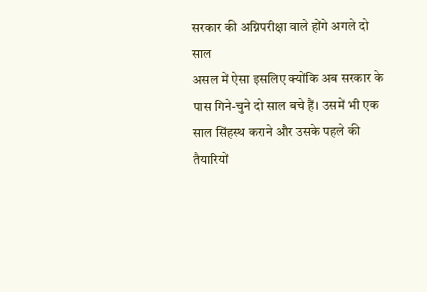सरकार की अग्निपरीक्षा वाले होंगे अगले दो साल
असल में ऐसा इसलिए क्योंकि अब सरकार के पास गिने-चुने दो साल बचे हैं। उसमें भी एक साल सिंहस्थ कराने और उसके पहले की तैयारियों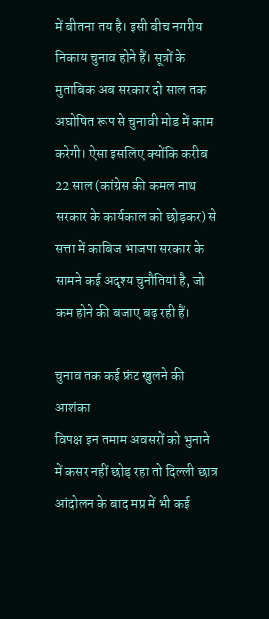में बीतना तय है। इसी बीच नगरीय निकाय चुनाव होने हैं। सूत्रों के मुताबिक अब सरकार दो साल तक अघोषित रूप से चुनावी मोड में काम करेगी। ऐसा इसलिए क्योंकि करीब 22 साल (कांग्रेस की कमल नाथ सरकार के कार्यकाल को छोड़कर) से सत्ता में काबिज भाजपा सरकार के सामने कई अदृश्य चुनौतियां है, जो कम होने की बजाए बढ़ रही हैं।

चुनाव तक कई फ्रंट खुलने की आशंका
विपक्ष इन तमाम अवसरों को भुनाने में कसर नहीं छोड़ रहा तो दिल्ली छात्र आंदोलन के बाद मप्र में भी कई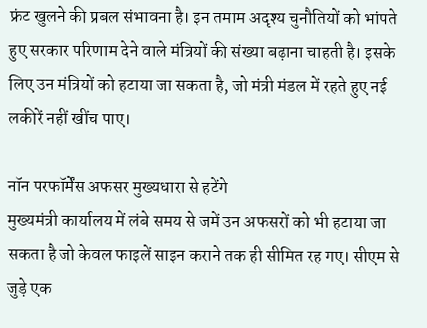फ्रंट खुलने की प्रबल संभावना है। इन तमाम अदृश्य चुनौतियों को भांपते हुए सरकार परिणाम देने वाले मंत्रियों की संख्या बढ़ाना चाहती है। इसके लिए उन मंत्रियों को हटाया जा सकता है, जो मंत्री मंडल में रहते हुए नई लकीरें नहीं खींच पाए।

नॉन परफॉर्मेंस अफसर मुख्यधारा से हटेंगे
मुख्यमंत्री कार्यालय में लंबे समय से जमें उन अफसरों को भी हटाया जा सकता है जो केवल फाइलें साइन कराने तक ही सीमित रह गए। सीएम से जुड़े एक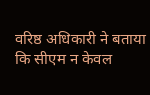वरिष्ठ अधिकारी ने बताया कि सीएम न केवल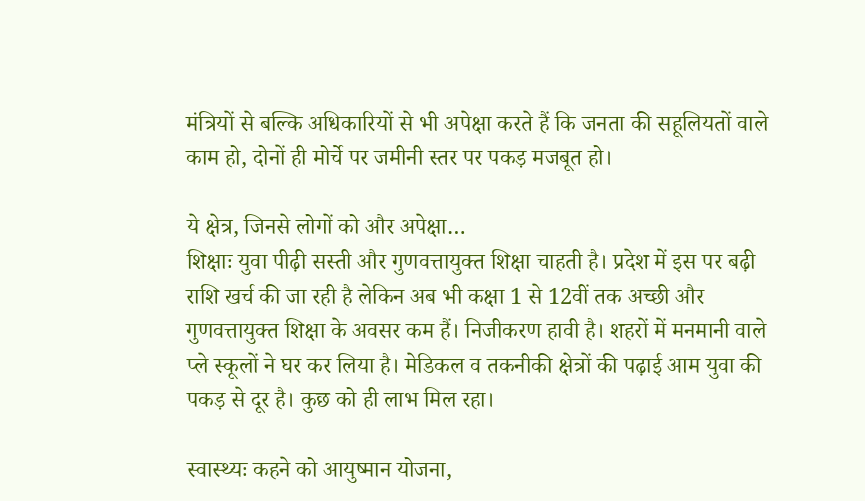मंत्रियों से बल्कि अधिकारियों से भी अपेक्षा करते हैं कि जनता की सहूलियतों वाले काम हो, दोनों ही मोर्चे पर जमीनी स्तर पर पकड़ मजबूत हो।

ये क्षेत्र, जिनसे लोगों को और अपेक्षा…
शिक्षाः युवा पीढ़ी सस्ती और गुणवत्तायुक्त शिक्षा चाहती है। प्रदेश में इस पर बढ़ी राशि खर्च की जा रही है लेकिन अब भी कक्षा 1 से 12वीं तक अच्छी और गुणवत्तायुक्त शिक्षा के अवसर कम हैं। निजीकरण हावी है। शहरों में मनमानी वाले प्ले स्कूलों ने घर कर लिया है। मेडिकल व तकनीकी क्षेत्रों की पढ़ाई आम युवा की पकड़ से दूर है। कुछ को ही लाभ मिल रहा।

स्वास्थ्यः कहने को आयुष्मान योजना,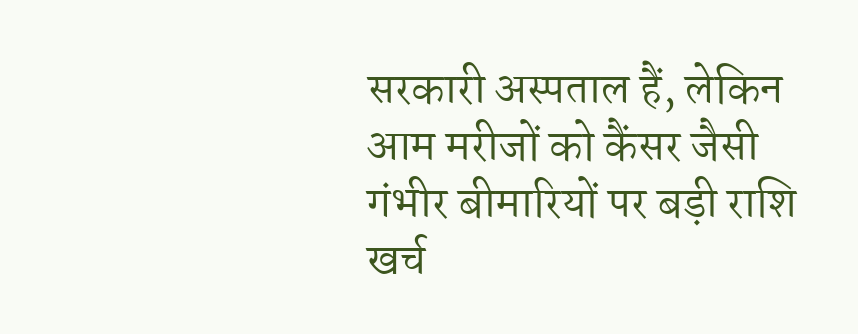सरकारी अस्पताल हैं, लेकिन आम मरीजों को कैंसर जैसी गंभीर बीमारियों पर बड़ी राशि खर्च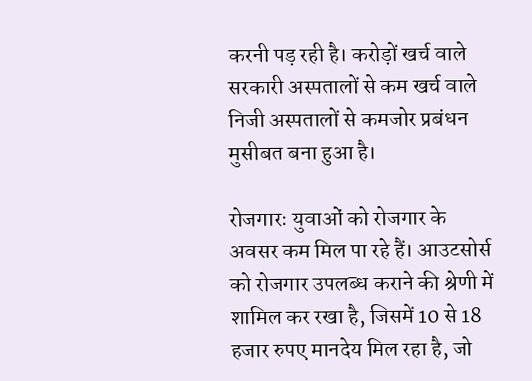करनी पड़ रही है। करोड़ों खर्च वाले सरकारी अस्पतालों से कम खर्च वाले निजी अस्पतालों से कमजोर प्रबंधन मुसीबत बना हुआ है।

रोजगारः युवाओं को रोजगार के अवसर कम मिल पा रहे हैं। आउटसोर्स को रोजगार उपलब्ध कराने की श्रेणी में शामिल कर रखा है, जिसमें 10 से 18 हजार रुपए मानदेय मिल रहा है, जो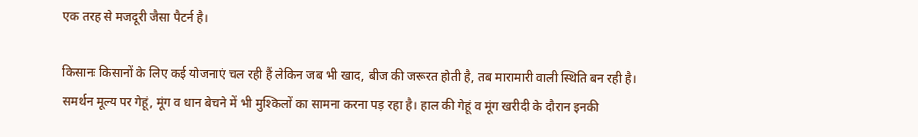एक तरह से मजदूरी जैसा पैटर्न है।

किसानः किसानों के लिए कई योजनाएं चल रही हैं लेकिन जब भी खाद, बीज की जरूरत होती है, तब मारामारी वाली स्थिति बन रही है। समर्थन मूल्य पर गेहूं, मूंग व धान बेचने में भी मुश्किलों का सामना करना पड़ रहा है। हाल की गेहूं व मूंग खरीदी के दौरान इनकी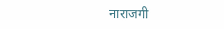नाराजगी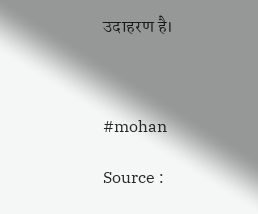उदाहरण है।



#mohan

Source :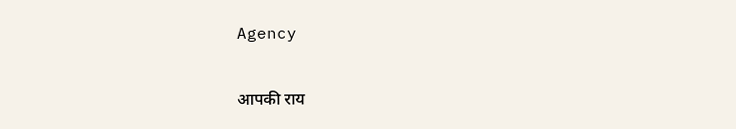Agency

आपकी राय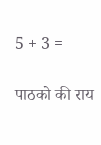5 + 3 =

पाठको की राय